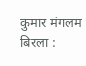कुमार मंगलम बिरला :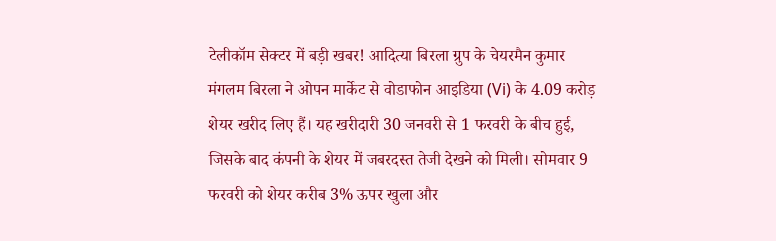टेलीकॉम सेक्टर में बड़ी खबर! आदित्या बिरला ग्रुप के चेयरमैन कुमार मंगलम बिरला ने ओपन मार्केट से वोडाफोन आइडिया (Vi) के 4.09 करोड़ शेयर खरीद लिए हैं। यह खरीदारी 30 जनवरी से 1 फरवरी के बीच हुई, जिसके बाद कंपनी के शेयर में जबरदस्त तेजी देखने को मिली। सोमवार 9 फरवरी को शेयर करीब 3% ऊपर खुला और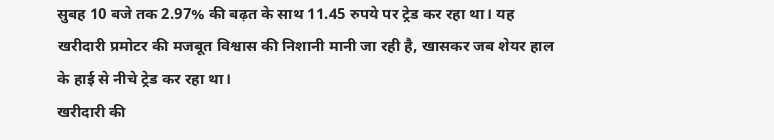सुबह 10 बजे तक 2.97% की बढ़त के साथ 11.45 रुपये पर ट्रेड कर रहा था। यह खरीदारी प्रमोटर की मजबूत विश्वास की निशानी मानी जा रही है, खासकर जब शेयर हाल के हाई से नीचे ट्रेड कर रहा था।
खरीदारी की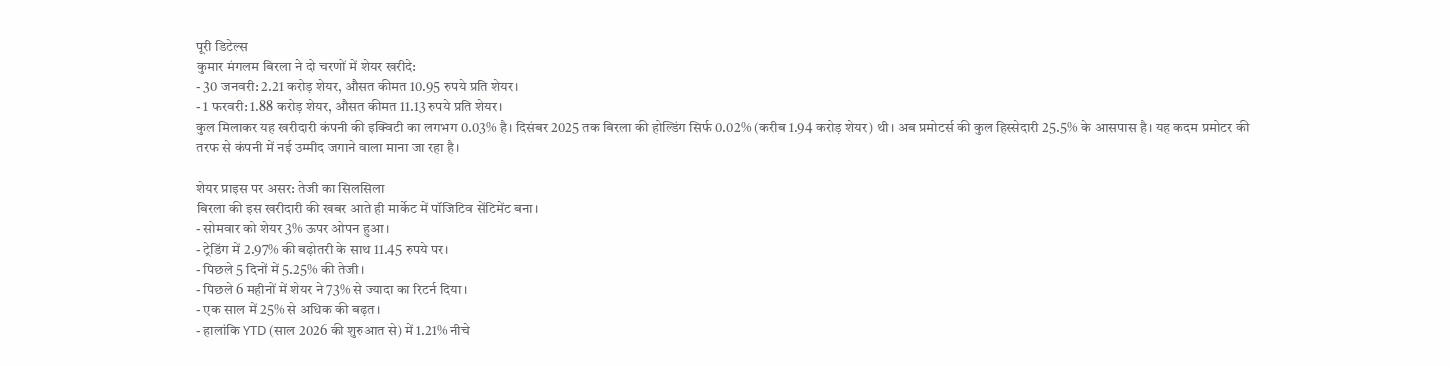पूरी डिटेल्स
कुमार मंगलम बिरला ने दो चरणों में शेयर खरीदे:
- 30 जनवरी: 2.21 करोड़ शेयर, औसत कीमत 10.95 रुपये प्रति शेयर।
- 1 फरवरी: 1.88 करोड़ शेयर, औसत कीमत 11.13 रुपये प्रति शेयर।
कुल मिलाकर यह खरीदारी कंपनी की इक्विटी का लगभग 0.03% है। दिसंबर 2025 तक बिरला की होल्डिंग सिर्फ 0.02% (करीब 1.94 करोड़ शेयर) थी। अब प्रमोटर्स की कुल हिस्सेदारी 25.5% के आसपास है। यह कदम प्रमोटर की तरफ से कंपनी में नई उम्मीद जगाने वाला माना जा रहा है।

शेयर प्राइस पर असर: तेजी का सिलसिला
बिरला की इस खरीदारी की खबर आते ही मार्केट में पॉजिटिव सेंटिमेंट बना।
- सोमवार को शेयर 3% ऊपर ओपन हुआ।
- ट्रेडिंग में 2.97% की बढ़ोतरी के साथ 11.45 रुपये पर।
- पिछले 5 दिनों में 5.25% की तेजी।
- पिछले 6 महीनों में शेयर ने 73% से ज्यादा का रिटर्न दिया।
- एक साल में 25% से अधिक की बढ़त।
- हालांकि YTD (साल 2026 की शुरुआत से) में 1.21% नीचे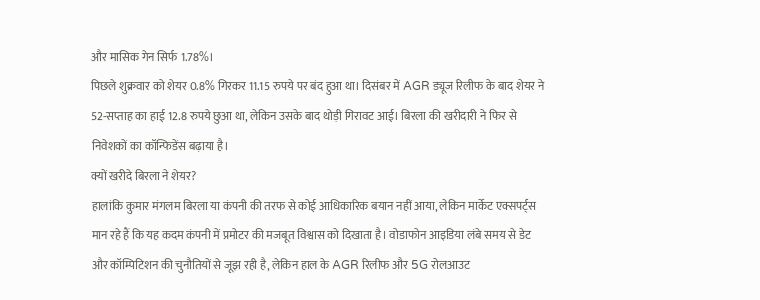और मासिक गेन सिर्फ 1.78%।
पिछले शुक्रवार को शेयर 0.8% गिरकर 11.15 रुपये पर बंद हुआ था। दिसंबर में AGR ड्यूज रिलीफ के बाद शेयर ने 52-सप्ताह का हाई 12.8 रुपये छुआ था, लेकिन उसके बाद थोड़ी गिरावट आई। बिरला की खरीदारी ने फिर से निवेशकों का कॉन्फिडेंस बढ़ाया है।
क्यों खरीदे बिरला ने शेयर?
हालांकि कुमार मंगलम बिरला या कंपनी की तरफ से कोई आधिकारिक बयान नहीं आया, लेकिन मार्केट एक्सपर्ट्स मान रहे हैं कि यह कदम कंपनी में प्रमोटर की मजबूत विश्वास को दिखाता है। वोडाफोन आइडिया लंबे समय से डेट और कॉम्पिटिशन की चुनौतियों से जूझ रही है, लेकिन हाल के AGR रिलीफ और 5G रोलआउट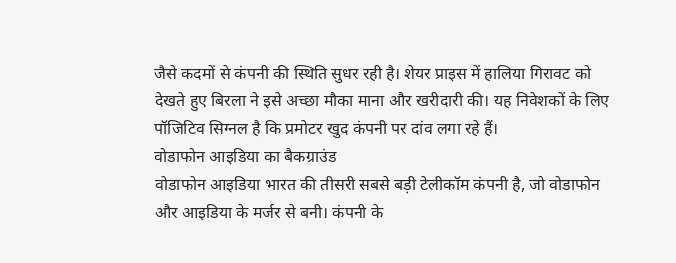जैसे कदमों से कंपनी की स्थिति सुधर रही है। शेयर प्राइस में हालिया गिरावट को देखते हुए बिरला ने इसे अच्छा मौका माना और खरीदारी की। यह निवेशकों के लिए पॉजिटिव सिग्नल है कि प्रमोटर खुद कंपनी पर दांव लगा रहे हैं।
वोडाफोन आइडिया का बैकग्राउंड
वोडाफोन आइडिया भारत की तीसरी सबसे बड़ी टेलीकॉम कंपनी है, जो वोडाफोन और आइडिया के मर्जर से बनी। कंपनी के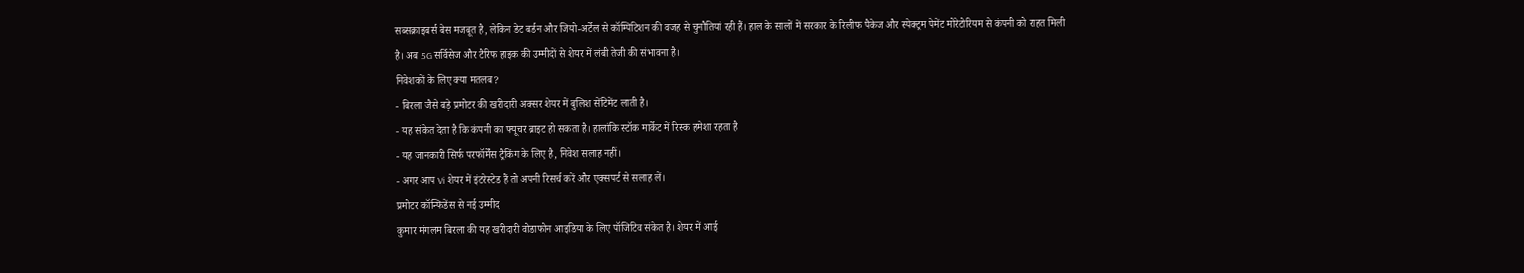सब्सक्राइबर्स बेस मजबूत है, लेकिन डेट बर्डन और जियो-अर्टेल से कॉम्पिटिशन की वजह से चुनौतियां रही हैं। हाल के सालों में सरकार के रिलीफ पैकेज और स्पेक्ट्रम पेमेंट मोरेटोरियम से कंपनी को राहत मिली है। अब 5G सर्विसेज और टैरिफ हाइक की उम्मीदों से शेयर में लंबी तेजी की संभावना है।
निवेशकों के लिए क्या मतलब?
- बिरला जैसे बड़े प्रमोटर की खरीदारी अक्सर शेयर में बुलिश सेंटिमेंट लाती है।
- यह संकेत देता है कि कंपनी का फ्यूचर ब्राइट हो सकता है। हालांकि स्टॉक मार्केट में रिस्क हमेशा रहता है
- यह जानकारी सिर्फ परफॉर्मेंस ट्रैकिंग के लिए है, निवेश सलाह नहीं।
- अगर आप Vi शेयर में इंटरेस्टेड हैं तो अपनी रिसर्च करें और एक्सपर्ट से सलाह लें।
प्रमोटर कॉन्फिडेंस से नई उम्मीद
कुमार मंगलम बिरला की यह खरीदारी वोडाफोन आइडिया के लिए पॉजिटिव संकेत है। शेयर में आई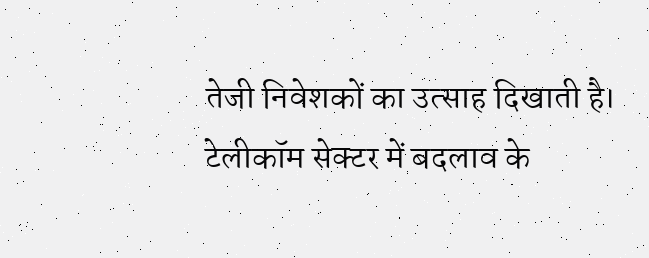तेजी निवेशकों का उत्साह दिखाती है। टेलीकॉम सेक्टर में बदलाव के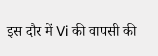इस दौर में Vi की वापसी की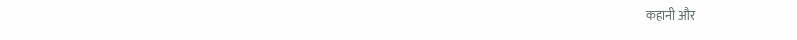कहानी और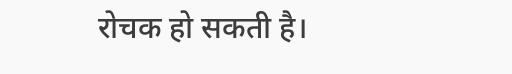रोचक हो सकती है।